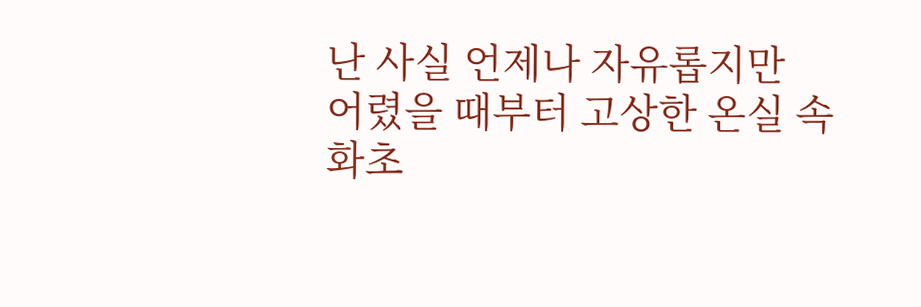난 사실 언제나 자유롭지만
어렸을 때부터 고상한 온실 속 화초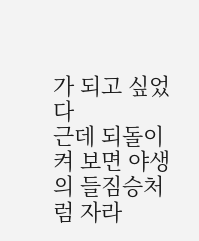가 되고 싶었다
근데 되돌이켜 보면 야생의 들짐승처럼 자라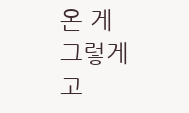온 게 그렇게 고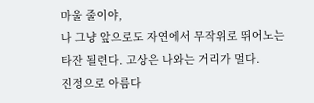마울 줄이야,
나 그냥 앞으로도 자연에서 무작위로 뛰어노는 타잔 될련다. 고상은 나와는 거리가 멀다.
진정으로 아름다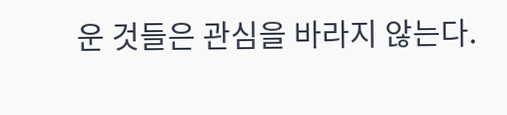운 것들은 관심을 바라지 않는다.